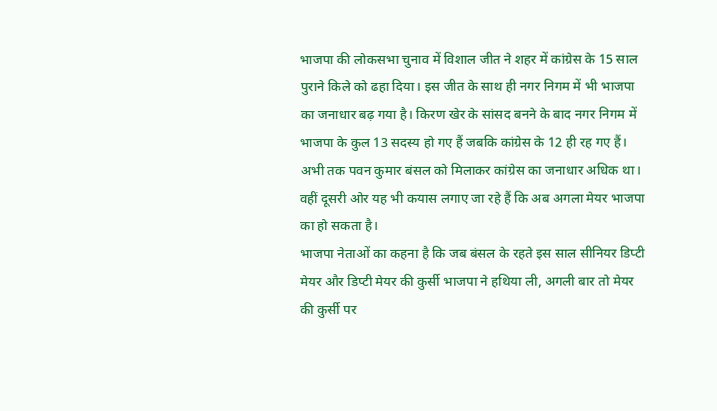भाजपा की लोकसभा चुनाव में विशाल जीत ने शहर में कांग्रेस के 15 साल पुराने किले को ढहा दिया। इस जीत के साथ ही नगर निगम में भी भाजपा का जनाधार बढ़ गया है। किरण खेर के सांसद बनने के बाद नगर निगम में भाजपा के कुल 13 सदस्य हो गए हैं जबकि कांग्रेस के 12 ही रह गए हैं।
अभी तक पवन कुमार बंसल को मिलाकर कांग्रेस का जनाधार अधिक था। वहीं दूसरी ओर यह भी कयास लगाए जा रहे हैं कि अब अगला मेयर भाजपा का हो सकता है।
भाजपा नेताओं का कहना है कि जब बंसल के रहते इस साल सीनियर डिप्टी मेयर और डिप्टी मेयर की कुर्सी भाजपा ने हथिया ली, अगली बार तो मेयर की कुर्सी पर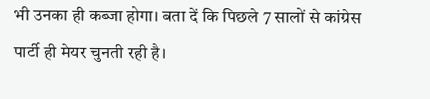भी उनका ही कब्जा होगा। बता दें कि पिछले 7 सालों से कांग्रेस पार्टी ही मेयर चुनती रही है।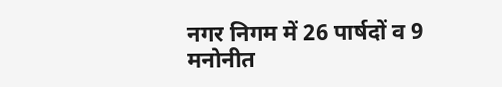नगर निगम में 26 पार्षदों व 9 मनोनीत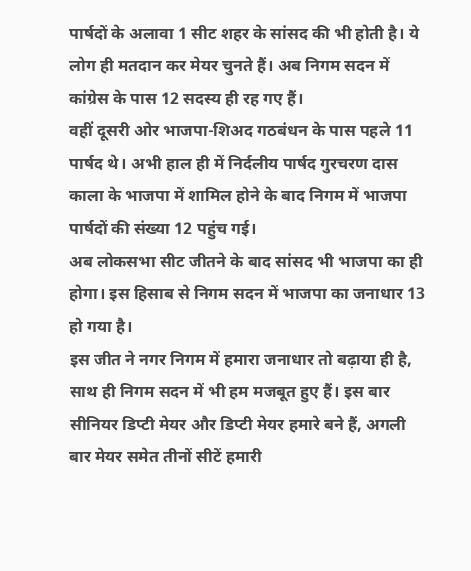पार्षदों के अलावा 1 सीट शहर के सांसद की भी होती है। ये लोग ही मतदान कर मेयर चुनते हैं। अब निगम सदन में कांग्रेस के पास 12 सदस्य ही रह गए हैं।
वहीं दूसरी ओर भाजपा-शिअद गठबंधन के पास पहले 11 पार्षद थे। अभी हाल ही में निर्दलीय पार्षद गुरचरण दास काला के भाजपा में शामिल होने के बाद निगम में भाजपा पार्षदों की संख्या 12 पहुंच गई।
अब लोकसभा सीट जीतने के बाद सांसद भी भाजपा का ही होगा। इस हिसाब से निगम सदन में भाजपा का जनाधार 13 हो गया है।
इस जीत ने नगर निगम में हमारा जनाधार तो बढ़ाया ही है, साथ ही निगम सदन में भी हम मजबूत हुए हैं। इस बार सीनियर डिप्टी मेयर और डिप्टी मेयर हमारे बने हैं, अगली बार मेयर समेत तीनों सीटें हमारी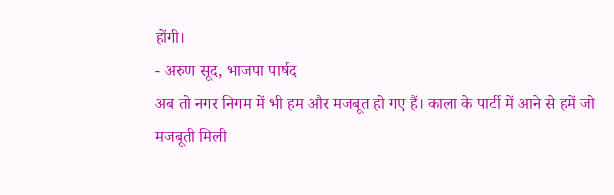होंगी।
- अरुण सूद, भाजपा पार्षद
अब तो नगर निगम में भी हम और मजबूत हो गए हैं। काला के पार्टी में आने से हमें जो मजबूती मिली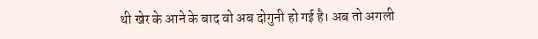थी खेर के आने के बाद वो अब दोगुनी हो गई है। अब तो अगली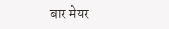बार मेयर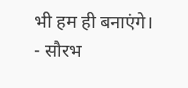भी हम ही बनाएंगे।
- सौरभ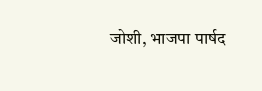जोशी, भाजपा पार्षद